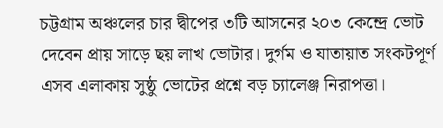চট্টগ্রাম অঞ্চলের চার দ্বীপের ৩টি আসনের ২০৩ কেন্দ্রে ভোট দেবেন প্রায় সাড়ে ছয় লাখ ভোটার। দুর্গম ও যাতায়াত সংকটপূর্ণ এসব এলাকায় সুষ্ঠু ভোটের প্রশ্নে বড় চ্যালেঞ্জ নিরাপত্তা।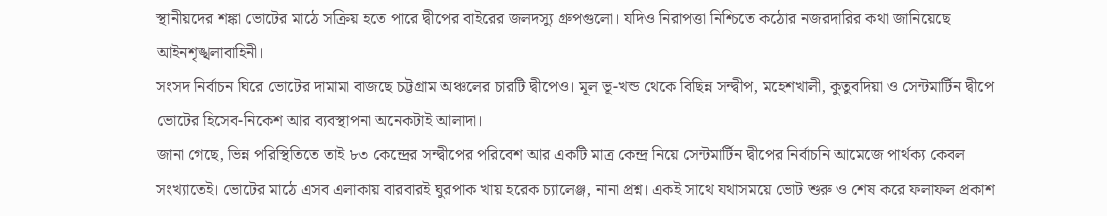স্থানীয়দের শঙ্কা ভোটের মাঠে সক্রিয় হতে পারে দ্বীপের বাইরের জলদস্যু গ্রুপগুলো। যদিও নিরাপত্তা নিশ্চিতে কঠোর নজরদারির কথা জানিয়েছে আইনশৃঙ্খলাবাহিনী।
সংসদ নির্বাচন ঘিরে ভোটের দামামা বাজছে চট্টগ্রাম অঞ্চলের চারটি দ্বীপেও। মূল ভূ-খন্ড থেকে বিছিন্ন সন্দ্বীপ, মহেশখালী, কুতুবদিয়া ও সেন্টমার্টিন দ্বীপে ভোটের হিসেব-নিকেশ আর ব্যবস্থাপনা অনেকটাই আলাদা।
জানা গেছে, ভিন্ন পরিস্থিতিতে তাই ৮৩ কেন্দ্রের সন্দ্বীপের পরিবেশ আর একটি মাত্র কেন্দ্র নিয়ে সেন্টমার্টিন দ্বীপের নির্বাচনি আমেজে পার্থক্য কেবল সংখ্যাতেই। ভোটের মাঠে এসব এলাকায় বারবারই ঘুরপাক খায় হরেক চ্যালেঞ্জ, নানা প্রশ্ন। একই সাথে যথাসময়ে ভোট শুরু ও শেষ করে ফলাফল প্রকাশ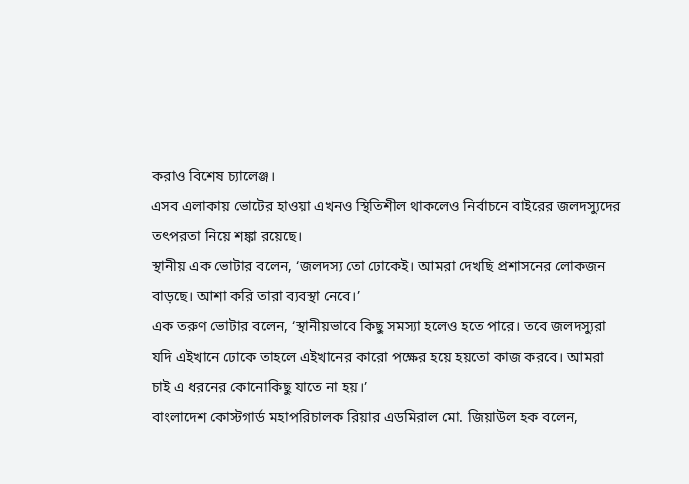করাও বিশেষ চ্যালেঞ্জ।
এসব এলাকায় ভোটের হাওয়া এখনও স্থিতিশীল থাকলেও নির্বাচনে বাইরের জলদস্যুদের তৎপরতা নিয়ে শঙ্কা রয়েছে।
স্থানীয় এক ভোটার বলেন, ‘জলদস্য তো ঢোকেই। আমরা দেখছি প্রশাসনের লোকজন বাড়ছে। আশা করি তারা ব্যবস্থা নেবে।’
এক তরুণ ভোটার বলেন, ‘স্থানীয়ভাবে কিছু সমস্যা হলেও হতে পারে। তবে জলদস্যুরা যদি এইখানে ঢোকে তাহলে এইখানের কারো পক্ষের হয়ে হয়তো কাজ করবে। আমরা চাই এ ধরনের কোনোকিছু যাতে না হয়।’
বাংলাদেশ কোস্টগার্ড মহাপরিচালক রিয়ার এডমিরাল মো. জিয়াউল হক বলেন,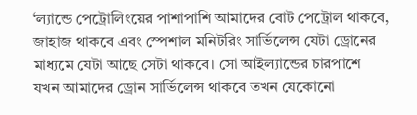‘ল্যান্ডে পেট্রোলিংয়ের পাশাপাশি আমাদের বোট পেট্রোল থাকবে, জাহাজ থাকবে এবং স্পেশাল মনিটরিং সার্ভিলেন্স যেটা ড্রোনের মাধ্যমে যেটা আছে সেটা থাকবে। সো আইল্যান্ডের চারপাশে যখন আমাদের ড্রোন সার্ভিলেন্স থাকবে তখন যেকোনো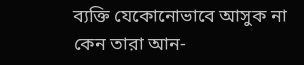ব্যক্তি যেকোনোভাবে আসুক না কেন তারা আন-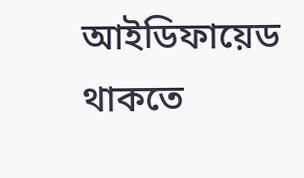আইডিফায়েড থাকতে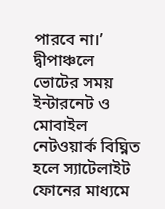পারবে না।’
দ্বীপাঞ্চলে ভোটের সময় ইন্টারনেট ও মোবাইল নেটওয়ার্ক বিঘ্নিত হলে স্যাটেলাইট ফোনের মাধ্যমে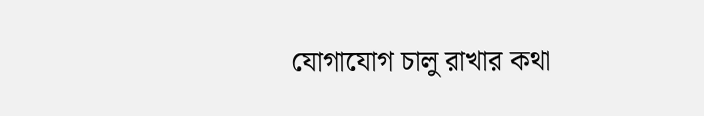যোগাযোগ চালু রাখার কথা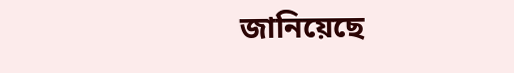জানিয়েছে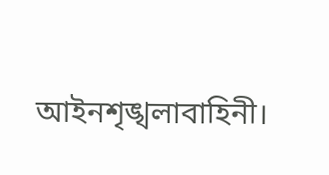আইনশৃঙ্খলাবাহিনী।